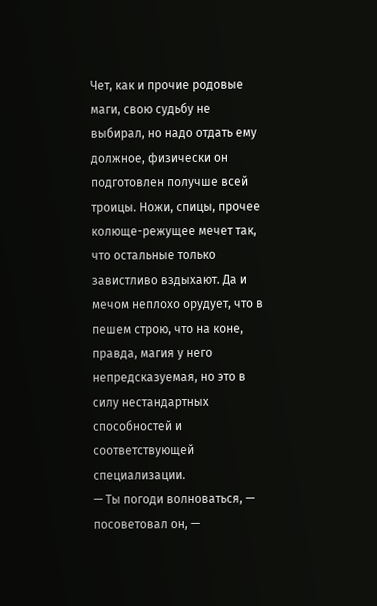Чет, как и прочие родовые маги, свою судьбу не выбирал, но надо отдать ему должное, физически он подготовлен получше всей троицы. Ножи, спицы, прочее колюще-режущее мечет так, что остальные только завистливо вздыхают. Да и мечом неплохо орудует, что в пешем строю, что на коне, правда, магия у него непредсказуемая, но это в силу нестандартных способностей и соответствующей специализации.
— Ты погоди волноваться, — посоветовал он, —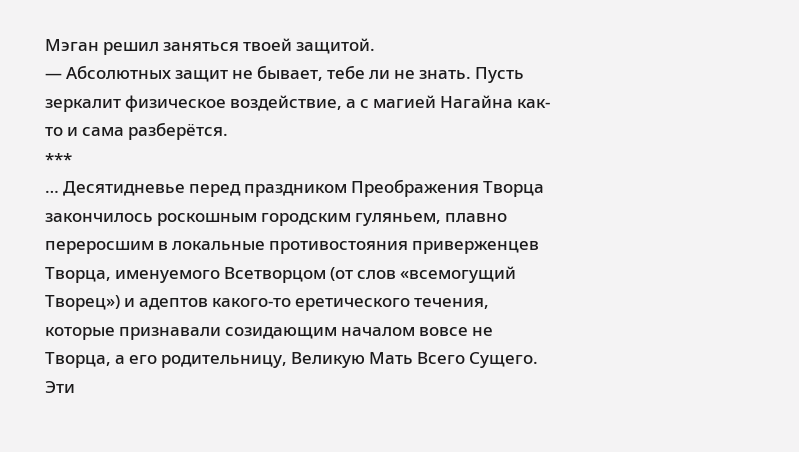Мэган решил заняться твоей защитой.
— Абсолютных защит не бывает, тебе ли не знать. Пусть зеркалит физическое воздействие, а с магией Нагайна как-то и сама разберётся.
***
… Десятидневье перед праздником Преображения Творца закончилось роскошным городским гуляньем, плавно переросшим в локальные противостояния приверженцев Творца, именуемого Всетворцом (от слов «всемогущий Творец») и адептов какого-то еретического течения, которые признавали созидающим началом вовсе не Творца, а его родительницу, Великую Мать Всего Сущего. Эти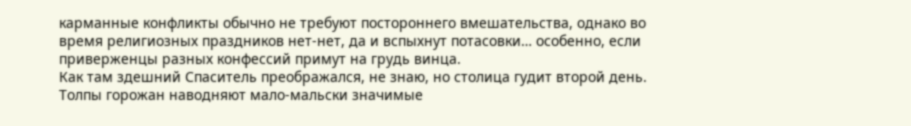карманные конфликты обычно не требуют постороннего вмешательства, однако во время религиозных праздников нет-нет, да и вспыхнут потасовки… особенно, если приверженцы разных конфессий примут на грудь винца.
Как там здешний Спаситель преображался, не знаю, но столица гудит второй день. Толпы горожан наводняют мало-мальски значимые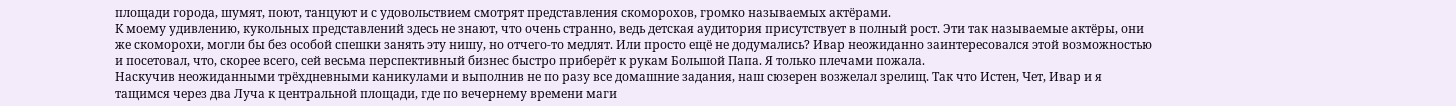площади города, шумят, поют, танцуют и с удовольствием смотрят представления скоморохов, громко называемых актёрами.
К моему удивлению, кукольных представлений здесь не знают, что очень странно, ведь детская аудитория присутствует в полный рост. Эти так называемые актёры, они же скоморохи, могли бы без особой спешки занять эту нишу, но отчего-то медлят. Или просто ещё не додумались? Ивар неожиданно заинтересовался этой возможностью и посетовал, что, скорее всего, сей весьма перспективный бизнес быстро приберёт к рукам Большой Папа. Я только плечами пожала.
Наскучив неожиданными трёхдневными каникулами и выполнив не по разу все домашние задания, наш сюзерен возжелал зрелищ. Так что Истен, Чет, Ивар и я тащимся через два Луча к центральной площади, где по вечернему времени маги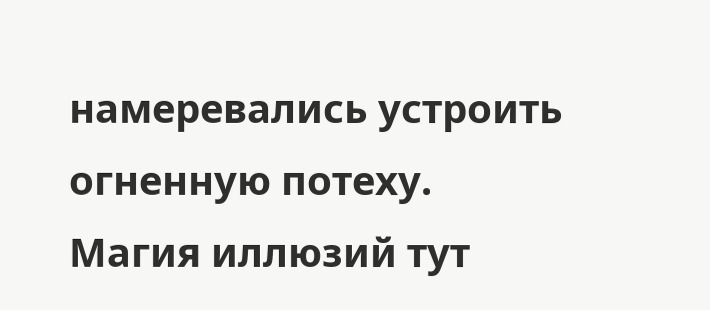намеревались устроить огненную потеху. Магия иллюзий тут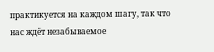практикуется на каждом шагу, так что нас ждёт незабываемое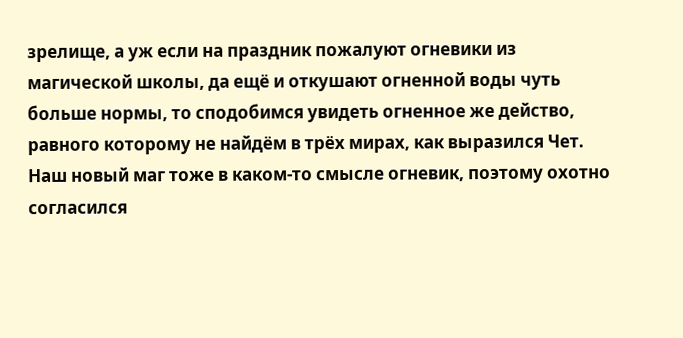зрелище, а уж если на праздник пожалуют огневики из магической школы, да ещё и откушают огненной воды чуть больше нормы, то сподобимся увидеть огненное же действо, равного которому не найдём в трёх мирах, как выразился Чет.
Наш новый маг тоже в каком-то смысле огневик, поэтому охотно согласился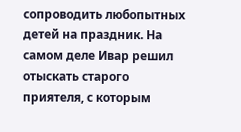сопроводить любопытных детей на праздник. На самом деле Ивар решил отыскать старого приятеля, с которым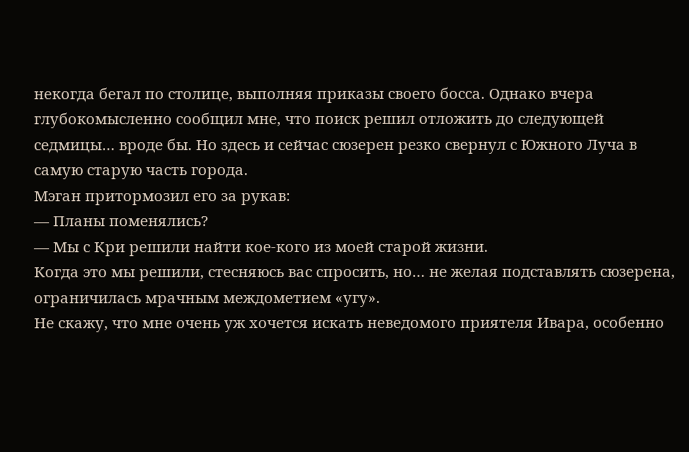некогда бегал по столице, выполняя приказы своего босса. Однако вчера глубокомысленно сообщил мне, что поиск решил отложить до следующей седмицы… вроде бы. Но здесь и сейчас сюзерен резко свернул с Южного Луча в самую старую часть города.
Мэган притормозил его за рукав:
— Планы поменялись?
— Мы с Кри решили найти кое-кого из моей старой жизни.
Когда это мы решили, стесняюсь вас спросить, но… не желая подставлять сюзерена, ограничилась мрачным междометием «угу».
Не скажу, что мне очень уж хочется искать неведомого приятеля Ивара, особенно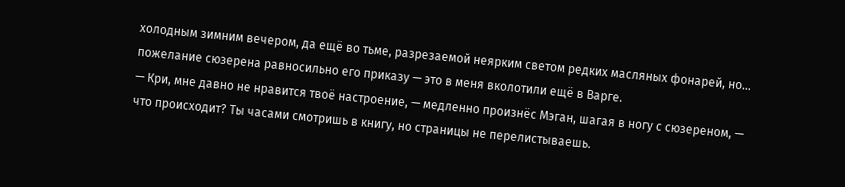холодным зимним вечером, да ещё во тьме, разрезаемой неярким светом редких масляных фонарей, но… пожелание сюзерена равносильно его приказу — это в меня вколотили ещё в Варге.
— Кри, мне давно не нравится твоё настроение, — медленно произнёс Мэган, шагая в ногу с сюзереном, — что происходит? Ты часами смотришь в книгу, но страницы не перелистываешь.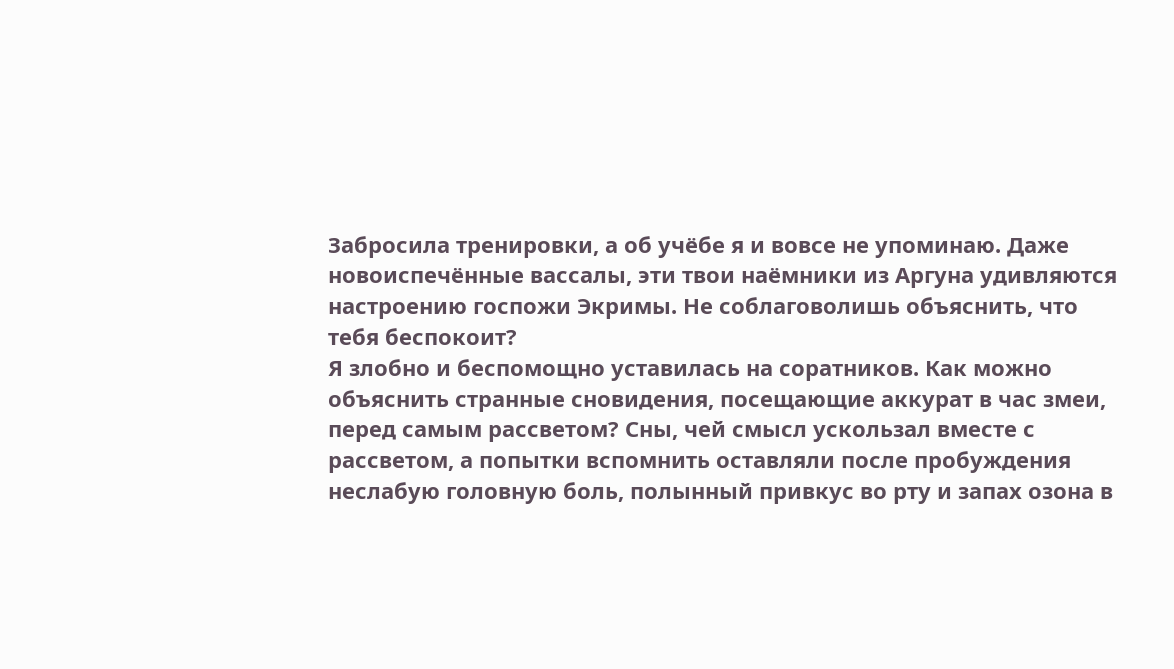Забросила тренировки, а об учёбе я и вовсе не упоминаю. Даже новоиспечённые вассалы, эти твои наёмники из Аргуна удивляются настроению госпожи Экримы. Не соблаговолишь объяснить, что тебя беспокоит?
Я злобно и беспомощно уставилась на соратников. Как можно объяснить странные сновидения, посещающие аккурат в час змеи, перед самым рассветом? Сны, чей смысл ускользал вместе с рассветом, а попытки вспомнить оставляли после пробуждения неслабую головную боль, полынный привкус во рту и запах озона в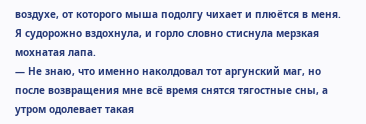воздухе, от которого мыша подолгу чихает и плюётся в меня.
Я судорожно вздохнула, и горло словно стиснула мерзкая мохнатая лапа.
— Не знаю, что именно наколдовал тот аргунский маг, но после возвращения мне всё время снятся тягостные сны, а утром одолевает такая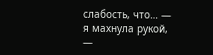слабость, что… — я махнула рукой, —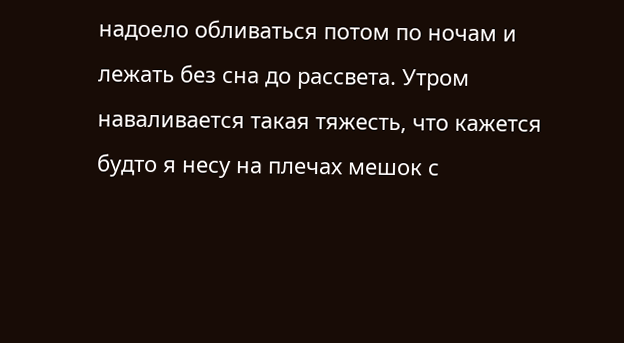надоело обливаться потом по ночам и лежать без сна до рассвета. Утром наваливается такая тяжесть, что кажется будто я несу на плечах мешок с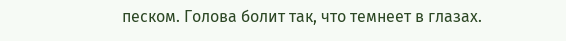песком. Голова болит так, что темнеет в глазах.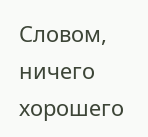Словом, ничего хорошего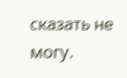сказать не могу.